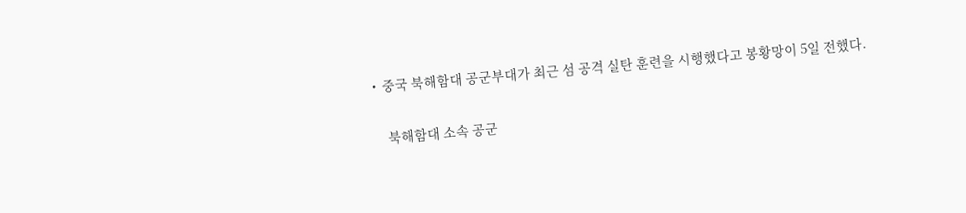•  중국 북해함대 공군부대가 최근 섬 공격 실탄 훈련을 시행했다고 봉황망이 5일 전했다.

    북해함대 소속 공군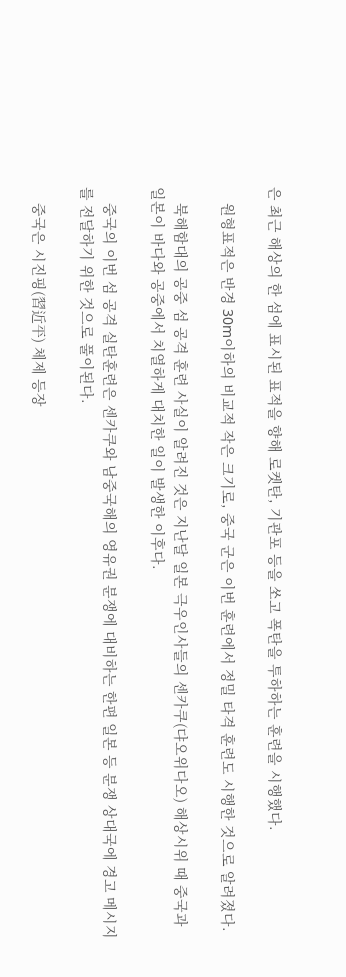은 최근 해상의 한 섬에 표시된 표적을 향해 로켓탄, 기관포 등을 쏘고 폭탄을 투하하는 훈련을 시행했다.

    원형표적은 반경 30m이하의 비교적 작은 크기로, 중국 군은 이번 훈련에서 정밀 타격 훈련도 시행한 것으로 알려졌다.

    북해함대의 공중 섬 공격 훈련 사실이 알려진 것은 지난달 일본 극우인사들의 센카쿠(댜오위다오) 해상시위 때 중국과 일본이 바다와 공중에서 치열하게 대치한 일이 발생한 이후다.

    중국의 이번 섬 공격 실탄훈련은 센카쿠와 남중국해의 영유권 분쟁에 대비하는 한편 일본 등 분쟁 상대국에 경고 메시지를 전달하기 위한 것으로 풀이된다.

    중국은 시진핑(習近平) 체제 등장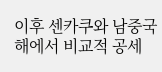이후 센카쿠와 남중국해에서 비교적 공세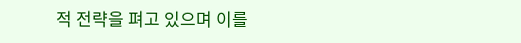적 전략을 펴고 있으며 이를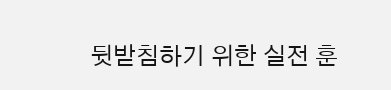뒷받침하기 위한 실전 훈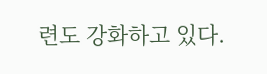련도 강화하고 있다.